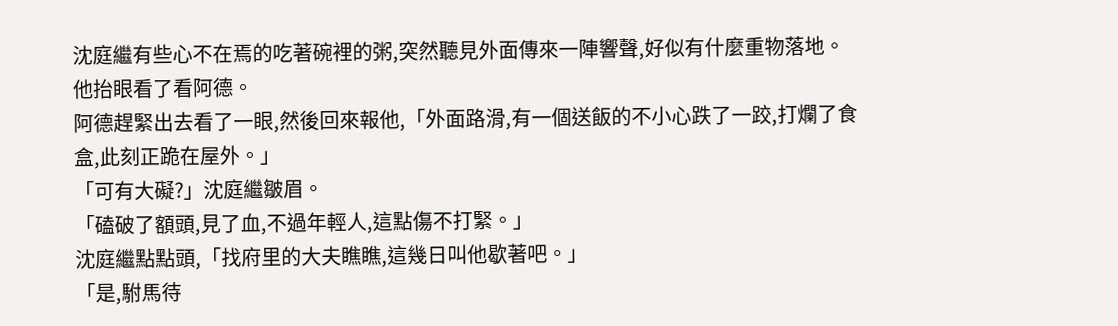沈庭繼有些心不在焉的吃著碗裡的粥,突然聽見外面傳來一陣響聲,好似有什麼重物落地。
他抬眼看了看阿德。
阿德趕緊出去看了一眼,然後回來報他,「外面路滑,有一個送飯的不小心跌了一跤,打爛了食盒,此刻正跪在屋外。」
「可有大礙?」沈庭繼皺眉。
「磕破了額頭,見了血,不過年輕人,這點傷不打緊。」
沈庭繼點點頭,「找府里的大夫瞧瞧,這幾日叫他歇著吧。」
「是,駙馬待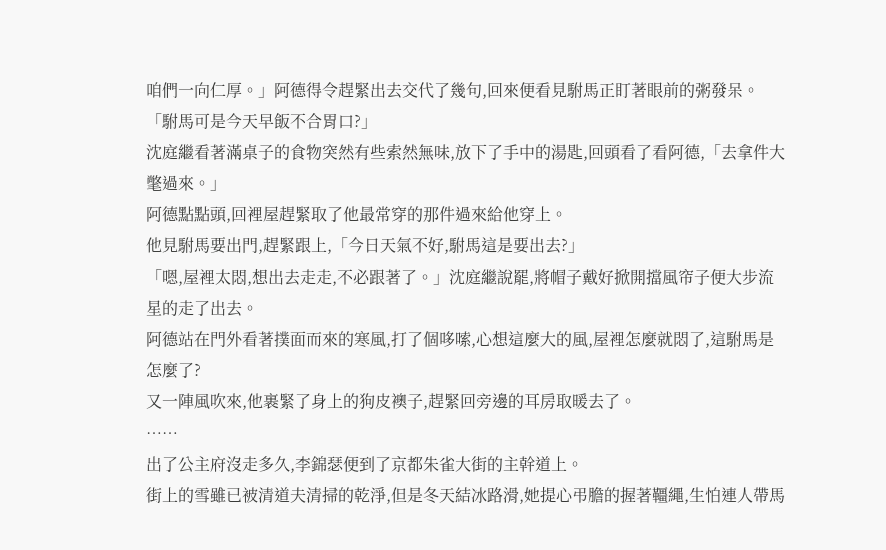咱們一向仁厚。」阿德得令趕緊出去交代了幾句,回來便看見駙馬正盯著眼前的粥發呆。
「駙馬可是今天早飯不合胃口?」
沈庭繼看著滿桌子的食物突然有些索然無味,放下了手中的湯匙,回頭看了看阿德,「去拿件大氅過來。」
阿德點點頭,回裡屋趕緊取了他最常穿的那件過來給他穿上。
他見駙馬要出門,趕緊跟上,「今日天氣不好,駙馬這是要出去?」
「嗯,屋裡太悶,想出去走走,不必跟著了。」沈庭繼說罷,將帽子戴好掀開擋風帘子便大步流星的走了出去。
阿德站在門外看著撲面而來的寒風,打了個哆嗦,心想這麼大的風,屋裡怎麼就悶了,這駙馬是怎麼了?
又一陣風吹來,他裹緊了身上的狗皮襖子,趕緊回旁邊的耳房取暖去了。
……
出了公主府沒走多久,李錦瑟便到了京都朱雀大街的主幹道上。
街上的雪雖已被清道夫清掃的乾淨,但是冬天結冰路滑,她提心弔膽的握著韁繩,生怕連人帶馬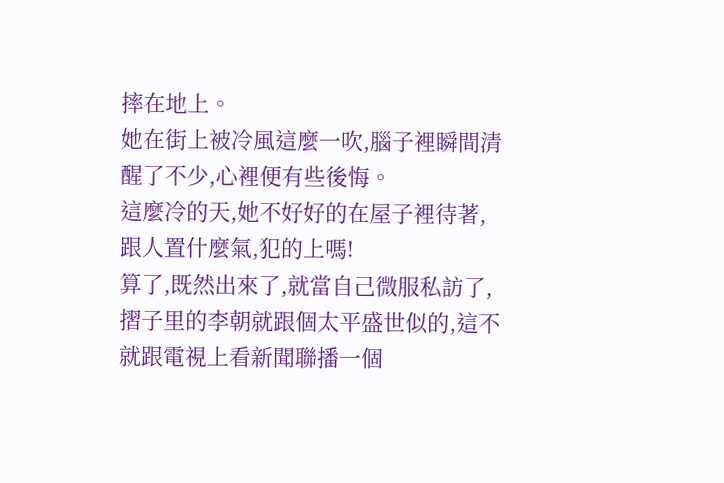摔在地上。
她在街上被冷風這麼一吹,腦子裡瞬間清醒了不少,心裡便有些後悔。
這麼冷的天,她不好好的在屋子裡待著,跟人置什麼氣,犯的上嗎!
算了,既然出來了,就當自己微服私訪了,摺子里的李朝就跟個太平盛世似的,這不就跟電視上看新聞聯播一個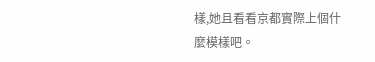樣,她且看看京都實際上個什麼模樣吧。